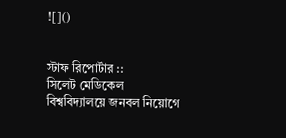![]()


স্টাফ রিপোর্টার ::
সিলেট মেডিকেল বিশ্ববিদ্যালয়ে জনবল নিয়োগে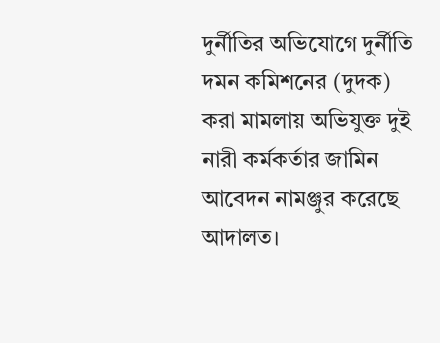দুর্নীতির অভিযোগে দুর্নীতি দমন কমিশনের (দুদক) করা মামলায় অভিযুক্ত দুই নারী কর্মকর্তার জামিন আবেদন নামঞ্জুর করেছে আদালত।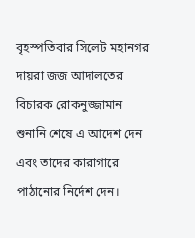বৃহস্পতিবার সিলেট মহানগর দায়রা জজ আদালতের বিচারক রোকনুজ্জামান শুনানি শেষে এ আদেশ দেন এবং তাদের কারাগারে পাঠানোর নির্দেশ দেন।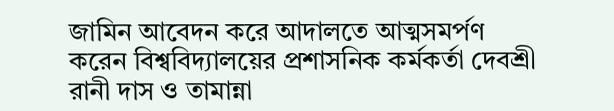জামিন আবেদন করে আদালতে আত্মসমর্পণ করেন বিশ্ববিদ্যালয়ের প্রশাসনিক কর্মকর্তা দেবশ্রী রানী দাস ও তামান্না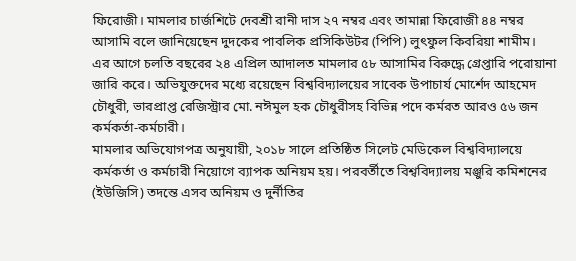ফিরোজী। মামলার চার্জশিটে দেবশ্রী রানী দাস ২৭ নম্বর এবং তামান্না ফিরোজী ৪৪ নম্বর আসামি বলে জানিয়েছেন দুদকের পাবলিক প্রসিকিউটর (পিপি) লুৎফুল কিবরিয়া শামীম।
এর আগে চলতি বছরের ২৪ এপ্রিল আদালত মামলার ৫৮ আসামির বিরুদ্ধে গ্রেপ্তারি পরোয়ানা জারি করে। অভিযুক্তদের মধ্যে রয়েছেন বিশ্ববিদ্যালয়ের সাবেক উপাচার্য মোর্শেদ আহমেদ চৌধুরী, ভারপ্রাপ্ত রেজিস্ট্রার মো. নঈমুল হক চৌধুরীসহ বিভিন্ন পদে কর্মরত আরও ৫৬ জন কর্মকর্তা-কর্মচারী।
মামলার অভিযোগপত্র অনুযায়ী, ২০১৮ সালে প্রতিষ্ঠিত সিলেট মেডিকেল বিশ্ববিদ্যালয়ে কর্মকর্তা ও কর্মচারী নিয়োগে ব্যাপক অনিয়ম হয়। পরবর্তীতে বিশ্ববিদ্যালয় মঞ্জুরি কমিশনের (ইউজিসি) তদন্তে এসব অনিয়ম ও দুর্নীতির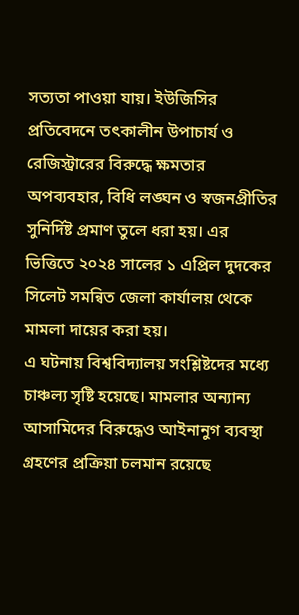সত্যতা পাওয়া যায়। ইউজিসির প্রতিবেদনে তৎকালীন উপাচার্য ও রেজিস্ট্রারের বিরুদ্ধে ক্ষমতার অপব্যবহার, বিধি লঙ্ঘন ও স্বজনপ্রীতির সুনির্দিষ্ট প্রমাণ তুলে ধরা হয়। এর ভিত্তিতে ২০২৪ সালের ১ এপ্রিল দুদকের সিলেট সমন্বিত জেলা কার্যালয় থেকে মামলা দায়ের করা হয়।
এ ঘটনায় বিশ্ববিদ্যালয় সংশ্লিষ্টদের মধ্যে চাঞ্চল্য সৃষ্টি হয়েছে। মামলার অন্যান্য আসামিদের বিরুদ্ধেও আইনানুগ ব্যবস্থা গ্রহণের প্রক্রিয়া চলমান রয়েছে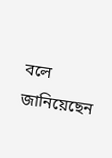বলে জানিয়েছেন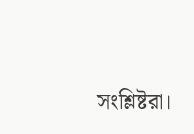সংশ্লিষ্টরা।